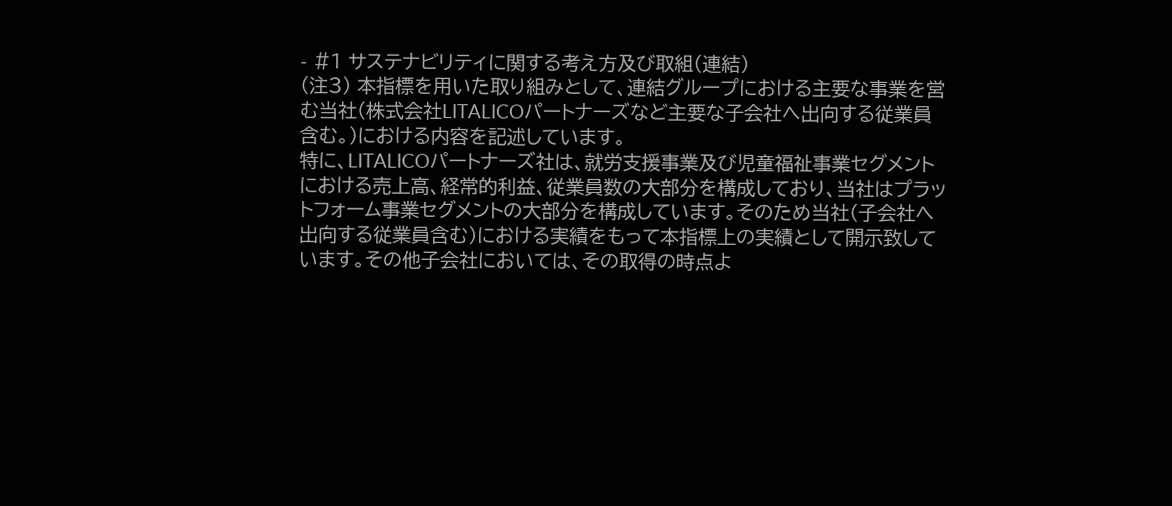- #1 サステナビリティに関する考え方及び取組(連結)
(注3) 本指標を用いた取り組みとして、連結グループにおける主要な事業を営む当社(株式会社LITALICOパートナーズなど主要な子会社へ出向する従業員含む。)における内容を記述しています。
特に、LITALICOパートナーズ社は、就労支援事業及び児童福祉事業セグメントにおける売上高、経常的利益、従業員数の大部分を構成しており、当社はプラットフォーム事業セグメントの大部分を構成しています。そのため当社(子会社へ出向する従業員含む)における実績をもって本指標上の実績として開示致しています。その他子会社においては、その取得の時点よ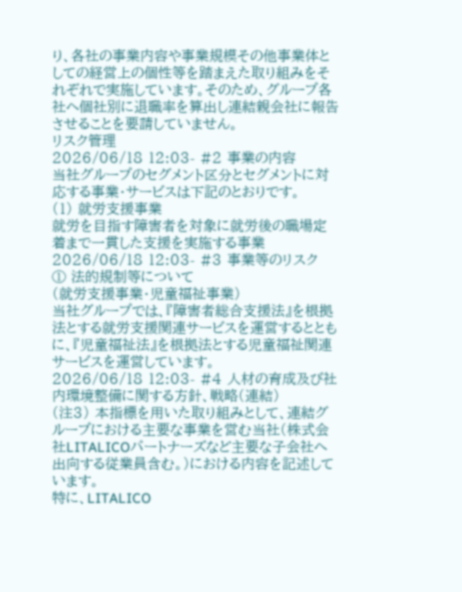り、各社の事業内容や事業規模その他事業体としての経営上の個性等を踏まえた取り組みをそれぞれで実施しています。そのため、グループ各社へ個社別に退職率を算出し連結親会社に報告させることを要請していません。
リスク管理
2026/06/18 12:03- #2 事業の内容
当社グループのセグメント区分とセグメントに対応する事業・サービスは下記のとおりです。
(1) 就労支援事業
就労を目指す障害者を対象に就労後の職場定着まで一貫した支援を実施する事業
2026/06/18 12:03- #3 事業等のリスク
① 法的規制等について
(就労支援事業・児童福祉事業)
当社グループでは、『障害者総合支援法』を根拠法とする就労支援関連サービスを運営するとともに、『児童福祉法』を根拠法とする児童福祉関連サービスを運営しています。
2026/06/18 12:03- #4 人材の育成及び社内環境整備に関する方針、戦略(連結)
(注3) 本指標を用いた取り組みとして、連結グループにおける主要な事業を営む当社(株式会社LITALICOパートナーズなど主要な子会社へ出向する従業員含む。)における内容を記述しています。
特に、LITALICO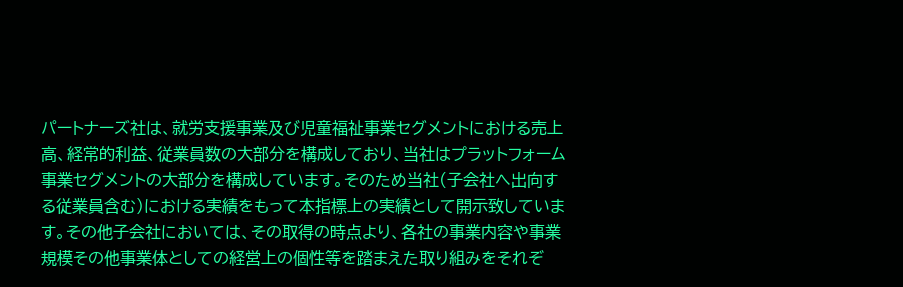パートナーズ社は、就労支援事業及び児童福祉事業セグメントにおける売上高、経常的利益、従業員数の大部分を構成しており、当社はプラットフォーム事業セグメントの大部分を構成しています。そのため当社(子会社へ出向する従業員含む)における実績をもって本指標上の実績として開示致しています。その他子会社においては、その取得の時点より、各社の事業内容や事業規模その他事業体としての経営上の個性等を踏まえた取り組みをそれぞ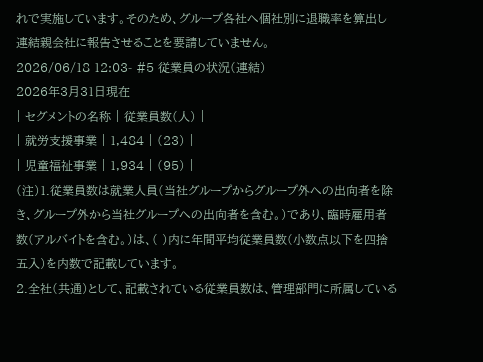れで実施しています。そのため、グループ各社へ個社別に退職率を算出し連結親会社に報告させることを要請していません。
2026/06/18 12:03- #5 従業員の状況(連結)
2026年3月31日現在
| セグメントの名称 | 従業員数(人) |
| 就労支援事業 | 1,484 | (23) |
| 児童福祉事業 | 1,934 | (95) |
(注)1.従業員数は就業人員(当社グループからグループ外への出向者を除き、グループ外から当社グループへの出向者を含む。)であり、臨時雇用者数(アルバイトを含む。)は、( )内に年間平均従業員数(小数点以下を四捨五入)を内数で記載しています。
2.全社(共通)として、記載されている従業員数は、管理部門に所属している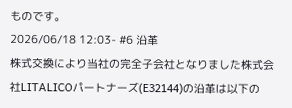ものです。
2026/06/18 12:03- #6 沿革
株式交換により当社の完全子会社となりました株式会社LITALICOパートナーズ(E32144)の沿革は以下の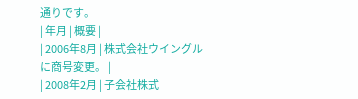通りです。
| 年月 | 概要 |
| 2006年8月 | 株式会社ウイングルに商号変更。 |
| 2008年2月 | 子会社株式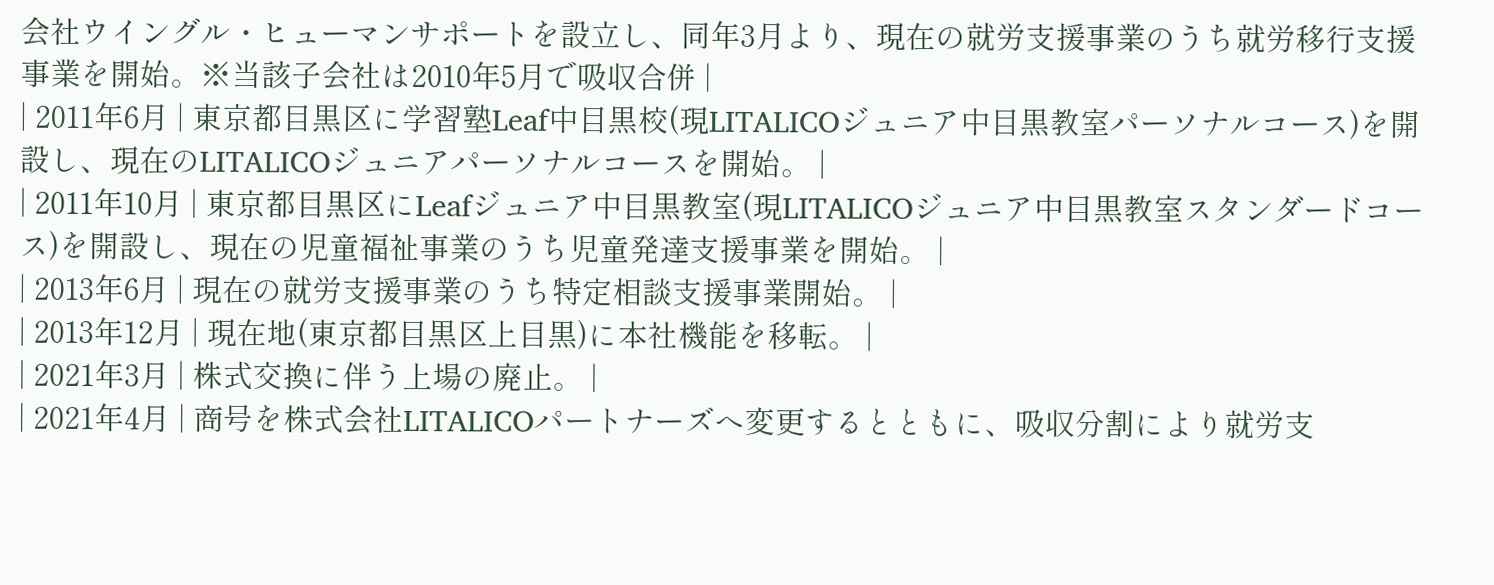会社ウイングル・ヒューマンサポートを設立し、同年3月より、現在の就労支援事業のうち就労移行支援事業を開始。※当該子会社は2010年5月で吸収合併 |
| 2011年6月 | 東京都目黒区に学習塾Leaf中目黒校(現LITALICOジュニア中目黒教室パーソナルコース)を開設し、現在のLITALICOジュニアパーソナルコースを開始。 |
| 2011年10月 | 東京都目黒区にLeafジュニア中目黒教室(現LITALICOジュニア中目黒教室スタンダードコース)を開設し、現在の児童福祉事業のうち児童発達支援事業を開始。 |
| 2013年6月 | 現在の就労支援事業のうち特定相談支援事業開始。 |
| 2013年12月 | 現在地(東京都目黒区上目黒)に本社機能を移転。 |
| 2021年3月 | 株式交換に伴う上場の廃止。 |
| 2021年4月 | 商号を株式会社LITALICOパートナーズへ変更するとともに、吸収分割により就労支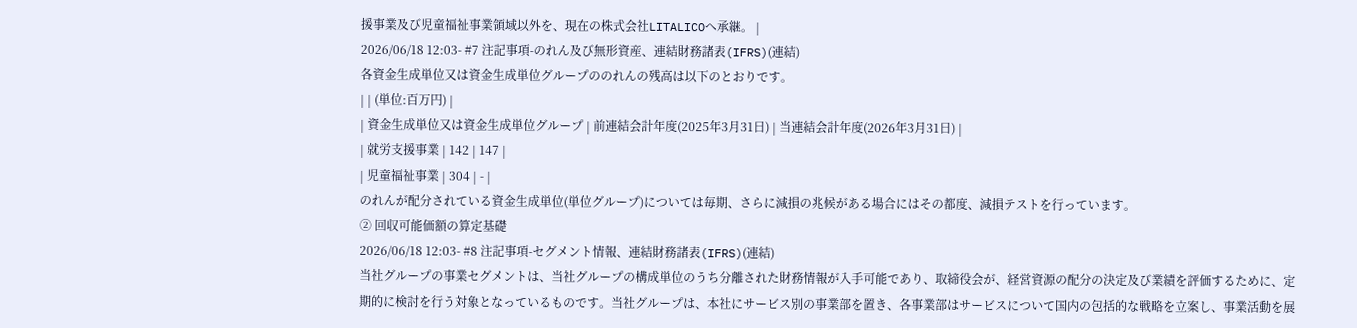援事業及び児童福祉事業領域以外を、現在の株式会社LITALICOへ承継。 |
2026/06/18 12:03- #7 注記事項-のれん及び無形資産、連結財務諸表(IFRS)(連結)
各資金生成単位又は資金生成単位グループののれんの残高は以下のとおりです。
| | (単位:百万円) |
| 資金生成単位又は資金生成単位グループ | 前連結会計年度(2025年3月31日) | 当連結会計年度(2026年3月31日) |
| 就労支援事業 | 142 | 147 |
| 児童福祉事業 | 304 | - |
のれんが配分されている資金生成単位(単位グループ)については毎期、さらに減損の兆候がある場合にはその都度、減損テストを行っています。
② 回収可能価額の算定基礎
2026/06/18 12:03- #8 注記事項-セグメント情報、連結財務諸表(IFRS)(連結)
当社グループの事業セグメントは、当社グループの構成単位のうち分離された財務情報が入手可能であり、取締役会が、経営資源の配分の決定及び業績を評価するために、定期的に検討を行う対象となっているものです。当社グループは、本社にサービス別の事業部を置き、各事業部はサービスについて国内の包括的な戦略を立案し、事業活動を展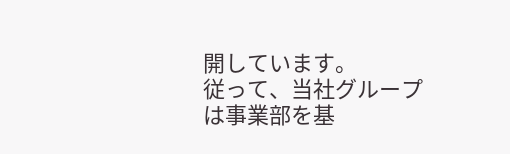開しています。
従って、当社グループは事業部を基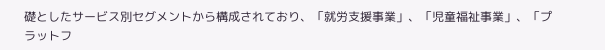礎としたサービス別セグメントから構成されており、「就労支援事業」、「児童福祉事業」、「プラットフ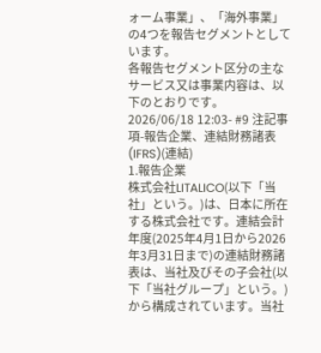ォーム事業」、「海外事業」の4つを報告セグメントとしています。
各報告セグメント区分の主なサービス又は事業内容は、以下のとおりです。
2026/06/18 12:03- #9 注記事項-報告企業、連結財務諸表(IFRS)(連結)
1.報告企業
株式会社LITALICO(以下「当社」という。)は、日本に所在する株式会社です。連結会計年度(2025年4月1日から2026年3月31日まで)の連結財務諸表は、当社及びその子会社(以下「当社グループ」という。)から構成されています。当社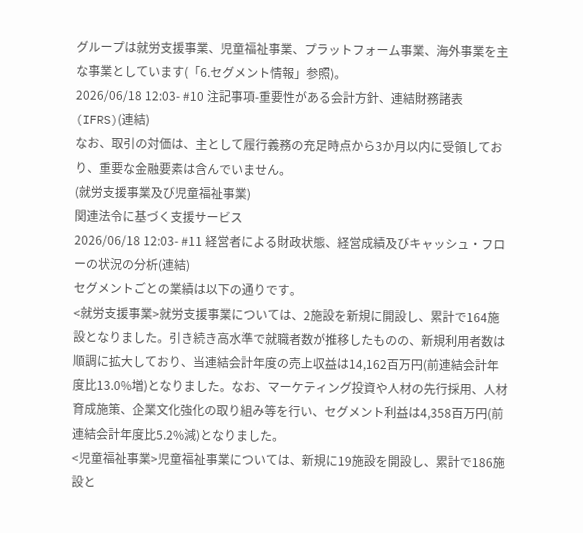グループは就労支援事業、児童福祉事業、プラットフォーム事業、海外事業を主な事業としています(「6.セグメント情報」参照)。
2026/06/18 12:03- #10 注記事項-重要性がある会計方針、連結財務諸表(IFRS)(連結)
なお、取引の対価は、主として履行義務の充足時点から3か月以内に受領しており、重要な金融要素は含んでいません。
(就労支援事業及び児童福祉事業)
関連法令に基づく支援サービス
2026/06/18 12:03- #11 経営者による財政状態、経営成績及びキャッシュ・フローの状況の分析(連結)
セグメントごとの業績は以下の通りです。
<就労支援事業>就労支援事業については、2施設を新規に開設し、累計で164施設となりました。引き続き高水準で就職者数が推移したものの、新規利用者数は順調に拡大しており、当連結会計年度の売上収益は14,162百万円(前連結会計年度比13.0%増)となりました。なお、マーケティング投資や人材の先行採用、人材育成施策、企業文化強化の取り組み等を行い、セグメント利益は4,358百万円(前連結会計年度比5.2%減)となりました。
<児童福祉事業>児童福祉事業については、新規に19施設を開設し、累計で186施設と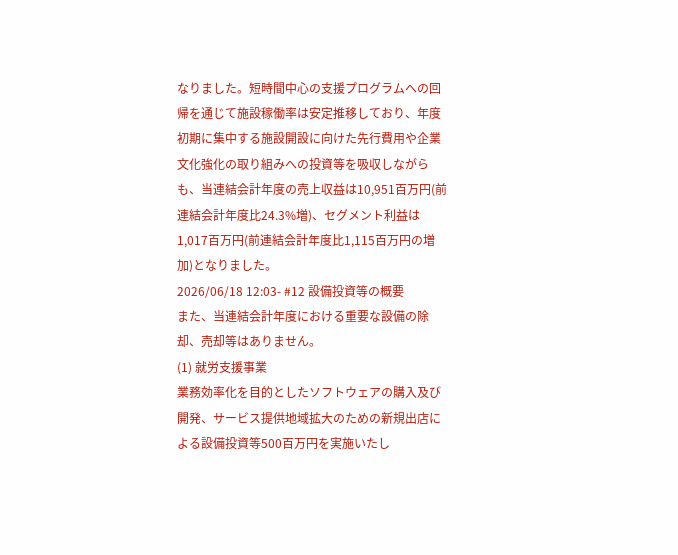なりました。短時間中心の支援プログラムへの回帰を通じて施設稼働率は安定推移しており、年度初期に集中する施設開設に向けた先行費用や企業文化強化の取り組みへの投資等を吸収しながらも、当連結会計年度の売上収益は10,951百万円(前連結会計年度比24.3%増)、セグメント利益は1,017百万円(前連結会計年度比1,115百万円の増加)となりました。
2026/06/18 12:03- #12 設備投資等の概要
また、当連結会計年度における重要な設備の除却、売却等はありません。
(1) 就労支援事業
業務効率化を目的としたソフトウェアの購入及び開発、サービス提供地域拡大のための新規出店による設備投資等500百万円を実施いたし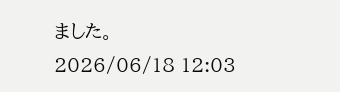ました。
2026/06/18 12:03